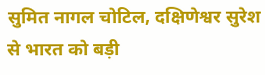सुमित नागल चोटिल, दक्षिणेश्वर सुरेश से भारत को बड़ी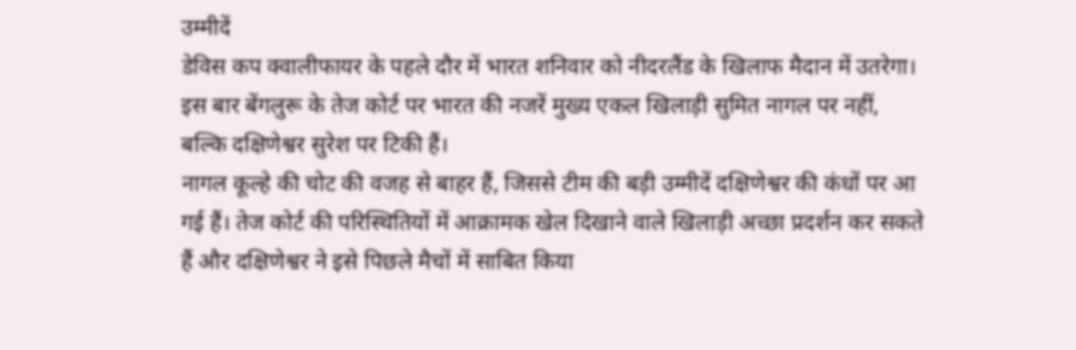उम्मीदें
डेविस कप क्वालीफायर के पहले दौर में भारत शनिवार को नीदरलैंड के खिलाफ मैदान में उतरेगा। इस बार बेंगलुरू के तेज कोर्ट पर भारत की नजरें मुख्य एकल खिलाड़ी सुमित नागल पर नहीं, बल्कि दक्षिणेश्वर सुरेश पर टिकी हैं।
नागल कूल्हे की चोट की वजह से बाहर हैं, जिससे टीम की बड़ी उम्मीदें दक्षिणेश्वर की कंधों पर आ गई हैं। तेज कोर्ट की परिस्थितियों में आक्रामक खेल दिखाने वाले खिलाड़ी अच्छा प्रदर्शन कर सकते हैं और दक्षिणेश्वर ने इसे पिछले मैचों में साबित किया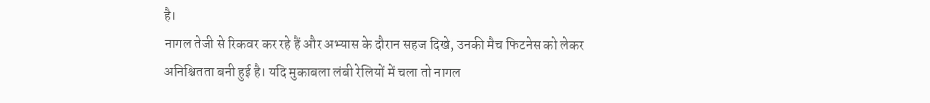है।
नागल तेजी से रिकवर कर रहे हैं और अभ्यास के दौरान सहज दिखे, उनकी मैच फिटनेस को लेकर अनिश्चितता बनी हुई है। यदि मुकाबला लंबी रेलियों में चला तो नागल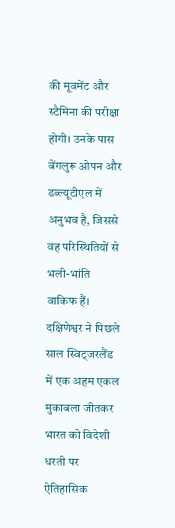की मूवमेंट और स्टैमिना की परीक्षा होगी। उनके पास बेंगलुरू ओपन और डब्ल्यूटीएल में अनुभव है, जिससे वह परिस्थितियों से भली-भांति वाकिफ हैं।
दक्षिणेश्वर ने पिछले साल स्विट्जरलैंड में एक अहम एकल मुकाबला जीतकर भारत को विदेशी धरती पर ऐतिहासिक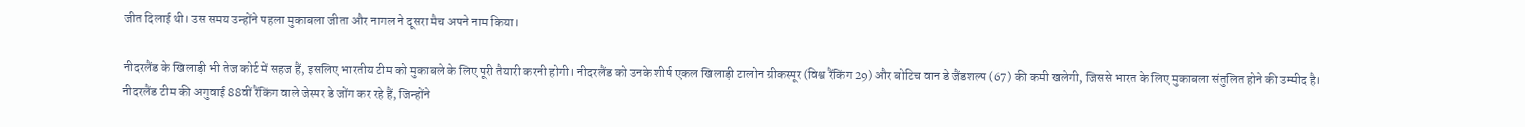जीत दिलाई थी। उस समय उन्होंने पहला मुकाबला जीता और नागल ने दूसरा मैच अपने नाम किया।

नीदरलैंड के खिलाड़ी भी तेज कोर्ट में सहज हैं, इसलिए भारतीय टीम को मुकाबले के लिए पूरी तैयारी करनी होगी। नीदरलैंड को उनके शीर्ष एकल खिलाड़ी टालोन ग्रीकस्पूर (विश्व रैंकिंग 29) और बोटिच वान डे जैंडशल्प (67) की कमी खलेगी, जिससे भारत के लिए मुकाबला संतुलित होने की उम्मीद है।
नीदरलैंड टीम की अगुवाई 88वीं रैंकिंग वाले जेस्पर डे जोंग कर रहे हैं, जिन्होंने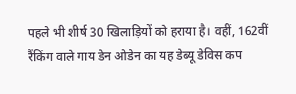पहले भी शीर्ष 30 खिलाड़ियों को हराया है। वहीं, 162वीं रैंकिंग वाले गाय डेन ओडेन का यह डेब्यू डेविस कप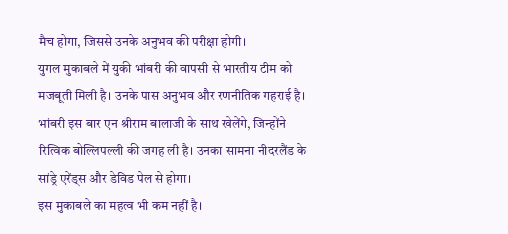मैच होगा, जिससे उनके अनुभव की परीक्षा होगी।
युगल मुकाबले में युकी भांबरी की वापसी से भारतीय टीम को मजबूती मिली है। उनके पास अनुभव और रणनीतिक गहराई है। भांबरी इस बार एन श्रीराम बालाजी के साथ खेलेंगे, जिन्होंने रित्विक बोल्लिपल्ली की जगह ली है। उनका सामना नीदरलैंड के सांड्रे एरेंड्स और डेविड पेल से होगा।
इस मुकाबले का महत्व भी कम नहीं है।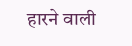हारने वाली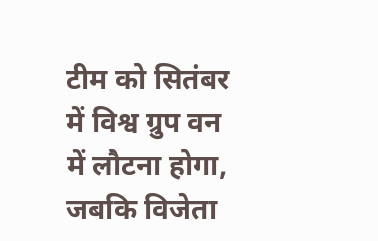टीम को सितंबर में विश्व ग्रुप वन में लौटना होगा, जबकि विजेता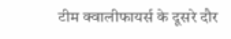टीम क्वालीफायर्स के दूसरे दौर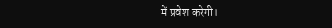में प्रवेश करेगी।